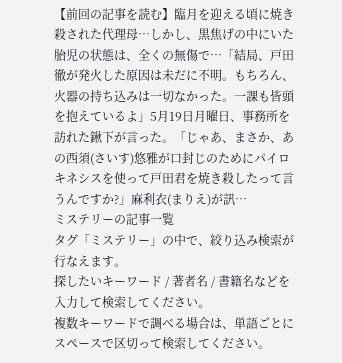【前回の記事を読む】臨月を迎える頃に焼き殺された代理母…しかし、黒焦げの中にいた胎児の状態は、全くの無傷で…「結局、戸田徹が発火した原因は未だに不明。もちろん、火器の持ち込みは一切なかった。一課も皆頭を抱えているよ」5月19日月曜日、事務所を訪れた鍬下が言った。「じゃあ、まさか、あの西須(さいす)悠雅が口封じのためにパイロキネシスを使って戸田君を焼き殺したって言うんですか?」麻利衣(まりえ)が訊…
ミステリーの記事一覧
タグ「ミステリー」の中で、絞り込み検索が行なえます。
探したいキーワード / 著者名 / 書籍名などを入力して検索してください。
複数キーワードで調べる場合は、単語ごとにスペースで区切って検索してください。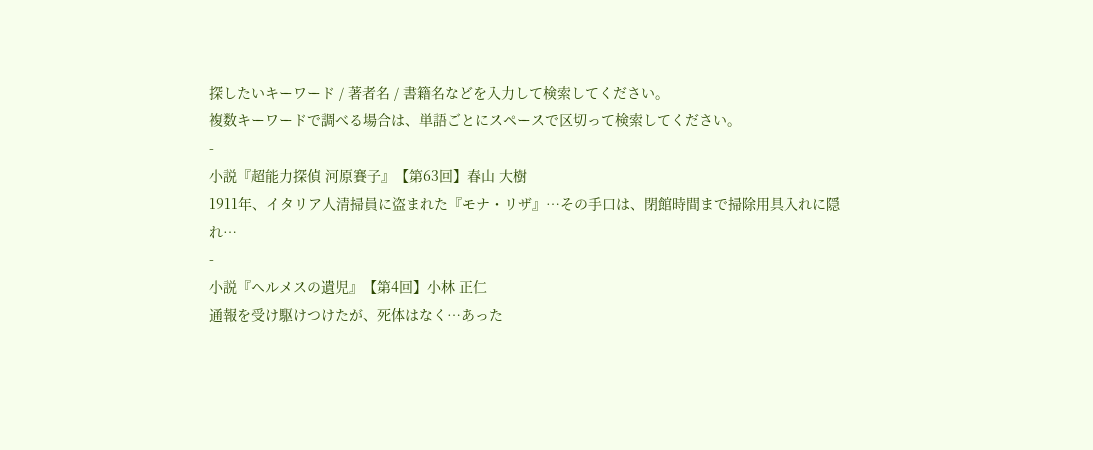探したいキーワード / 著者名 / 書籍名などを入力して検索してください。
複数キーワードで調べる場合は、単語ごとにスペースで区切って検索してください。
-
小説『超能力探偵 河原賽子』【第63回】春山 大樹
1911年、イタリア人清掃員に盗まれた『モナ・リザ』…その手口は、閉館時間まで掃除用具入れに隠れ…
-
小説『ヘルメスの遺児』【第4回】小林 正仁
通報を受け駆けつけたが、死体はなく…あった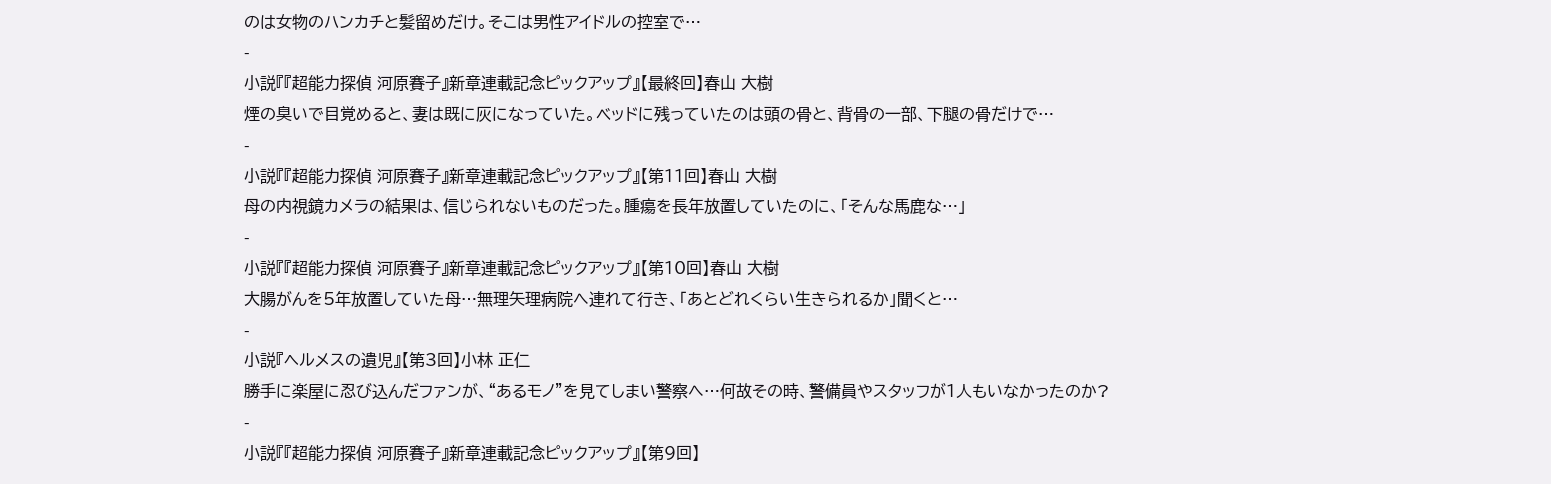のは女物のハンカチと髪留めだけ。そこは男性アイドルの控室で…
-
小説『『超能力探偵 河原賽子』新章連載記念ピックアップ』【最終回】春山 大樹
煙の臭いで目覚めると、妻は既に灰になっていた。ベッドに残っていたのは頭の骨と、背骨の一部、下腿の骨だけで…
-
小説『『超能力探偵 河原賽子』新章連載記念ピックアップ』【第11回】春山 大樹
母の内視鏡カメラの結果は、信じられないものだった。腫瘍を長年放置していたのに、「そんな馬鹿な…」
-
小説『『超能力探偵 河原賽子』新章連載記念ピックアップ』【第10回】春山 大樹
大腸がんを5年放置していた母…無理矢理病院へ連れて行き、「あとどれくらい生きられるか」聞くと…
-
小説『ヘルメスの遺児』【第3回】小林 正仁
勝手に楽屋に忍び込んだファンが、“あるモノ”を見てしまい警察へ…何故その時、警備員やスタッフが1人もいなかったのか?
-
小説『『超能力探偵 河原賽子』新章連載記念ピックアップ』【第9回】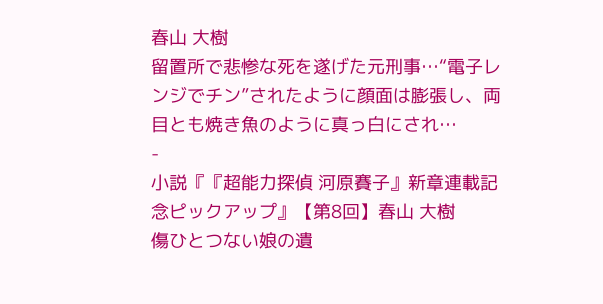春山 大樹
留置所で悲惨な死を遂げた元刑事…“電子レンジでチン”されたように顔面は膨張し、両目とも焼き魚のように真っ白にされ…
-
小説『『超能力探偵 河原賽子』新章連載記念ピックアップ』【第8回】春山 大樹
傷ひとつない娘の遺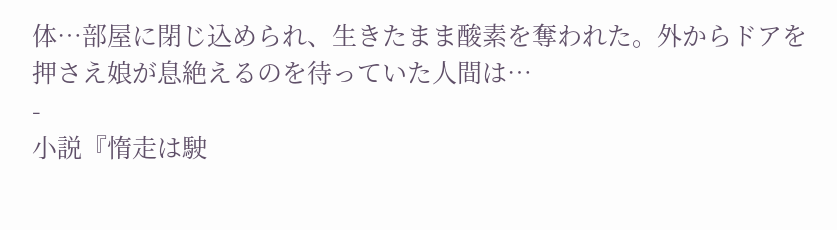体…部屋に閉じ込められ、生きたまま酸素を奪われた。外からドアを押さえ娘が息絶えるのを待っていた人間は…
-
小説『惰走は駛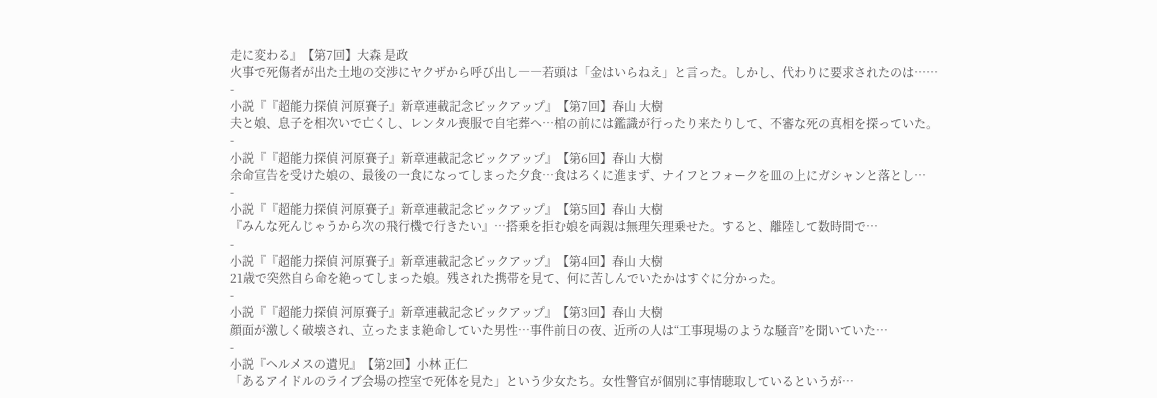走に変わる』【第7回】大森 是政
火事で死傷者が出た土地の交渉にヤクザから呼び出し――若頭は「金はいらねえ」と言った。しかし、代わりに要求されたのは……
-
小説『『超能力探偵 河原賽子』新章連載記念ピックアップ』【第7回】春山 大樹
夫と娘、息子を相次いで亡くし、レンタル喪服で自宅葬へ…棺の前には鑑識が行ったり来たりして、不審な死の真相を探っていた。
-
小説『『超能力探偵 河原賽子』新章連載記念ピックアップ』【第6回】春山 大樹
余命宣告を受けた娘の、最後の一食になってしまった夕食…食はろくに進まず、ナイフとフォークを皿の上にガシャンと落とし…
-
小説『『超能力探偵 河原賽子』新章連載記念ピックアップ』【第5回】春山 大樹
『みんな死んじゃうから次の飛行機で行きたい』…搭乗を拒む娘を両親は無理矢理乗せた。すると、離陸して数時間で…
-
小説『『超能力探偵 河原賽子』新章連載記念ピックアップ』【第4回】春山 大樹
21歳で突然自ら命を絶ってしまった娘。残された携帯を見て、何に苦しんでいたかはすぐに分かった。
-
小説『『超能力探偵 河原賽子』新章連載記念ピックアップ』【第3回】春山 大樹
顔面が激しく破壊され、立ったまま絶命していた男性…事件前日の夜、近所の人は“工事現場のような騒音”を聞いていた…
-
小説『ヘルメスの遺児』【第2回】小林 正仁
「あるアイドルのライブ会場の控室で死体を見た」という少女たち。女性警官が個別に事情聴取しているというが…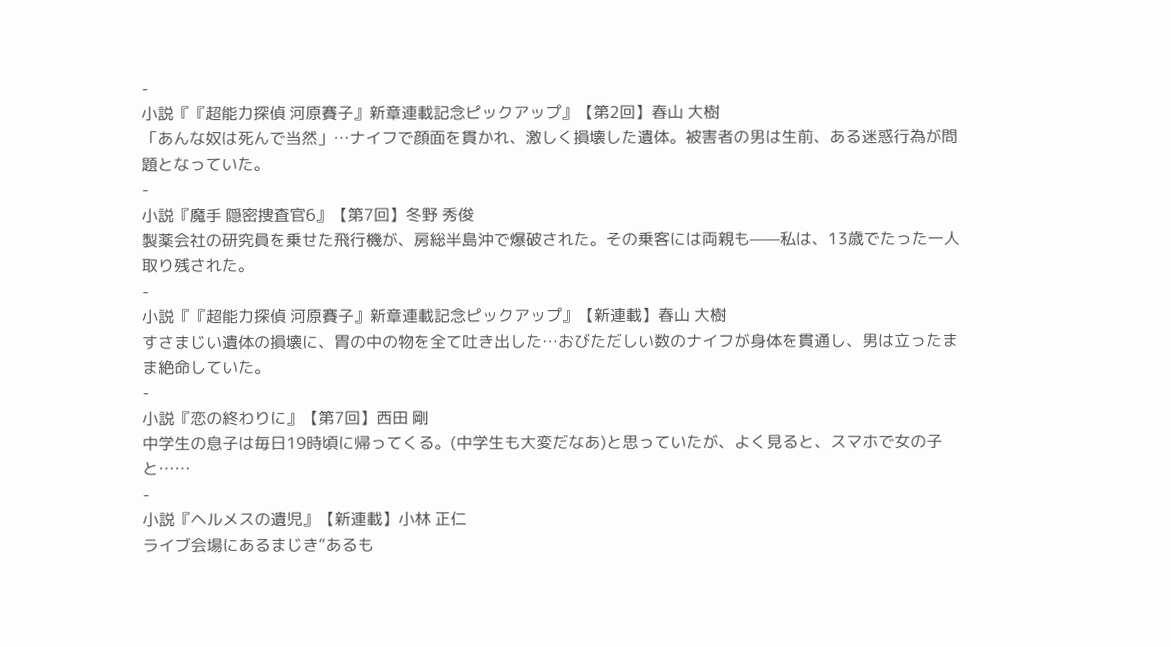-
小説『『超能力探偵 河原賽子』新章連載記念ピックアップ』【第2回】春山 大樹
「あんな奴は死んで当然」…ナイフで顔面を貫かれ、激しく損壊した遺体。被害者の男は生前、ある迷惑行為が問題となっていた。
-
小説『魔手 隠密捜査官6』【第7回】冬野 秀俊
製薬会社の研究員を乗せた飛行機が、房総半島沖で爆破された。その乗客には両親も——私は、13歳でたった一人取り残された。
-
小説『『超能力探偵 河原賽子』新章連載記念ピックアップ』【新連載】春山 大樹
すさまじい遺体の損壊に、胃の中の物を全て吐き出した…おびただしい数のナイフが身体を貫通し、男は立ったまま絶命していた。
-
小説『恋の終わりに』【第7回】西田 剛
中学生の息子は毎日19時頃に帰ってくる。(中学生も大変だなあ)と思っていたが、よく見ると、スマホで女の子と……
-
小説『ヘルメスの遺児』【新連載】小林 正仁
ライブ会場にあるまじき“あるも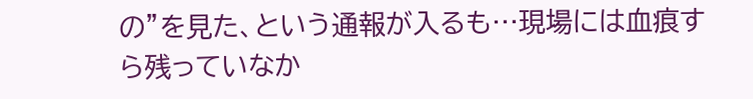の”を見た、という通報が入るも…現場には血痕すら残っていなか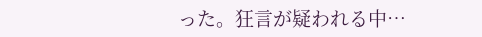った。狂言が疑われる中…